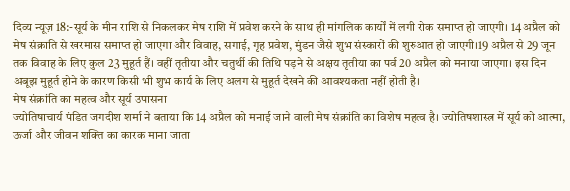दिव्य न्यूज़ 18:-सूर्य के मीन राशि से निकलकर मेष राशि में प्रवेश करने के साथ ही मांगलिक कार्यों में लगी रोक समाप्त हो जाएगी। 14 अप्रैल को मेष संक्राति से खरमास समाप्त हो जाएगा और विवाह, सगाई, गृह प्रवेश, मुंडन जैसे शुभ संस्कारों की शुरुआत हो जाएगी।19 अप्रैल से 29 जून तक विवाह के लिए कुल 23 मुहूर्त हैं। वहीं तृतीया और चतुर्थी की तिथि पड़ने से अक्षय तृतीया का पर्व 20 अप्रैल को मनाया जाएगा। इस दिन अबूझ मुहूर्त होने के कारण किसी भी शुभ कार्य के लिए अलग से मुहूर्त देखने की आवश्यकता नहीं होती है।
मेष संक्रांति का महत्व और सूर्य उपासना
ज्योतिषाचार्य पंडित जगदीश शर्मा ने बताया कि 14 अप्रैल को मनाई जाने वाली मेष संक्रांति का विशेष महत्व है। ज्योतिषशास्त्र में सूर्य को आत्मा, ऊर्जा और जीवन शक्ति का कारक माना जाता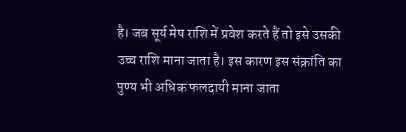है। जब सूर्य मेष राशि में प्रवेश करते हैं तो इसे उसकी उच्च राशि माना जाता है। इस कारण इस संक्रांति का पुण्य भी अधिक फलदायी माना जाता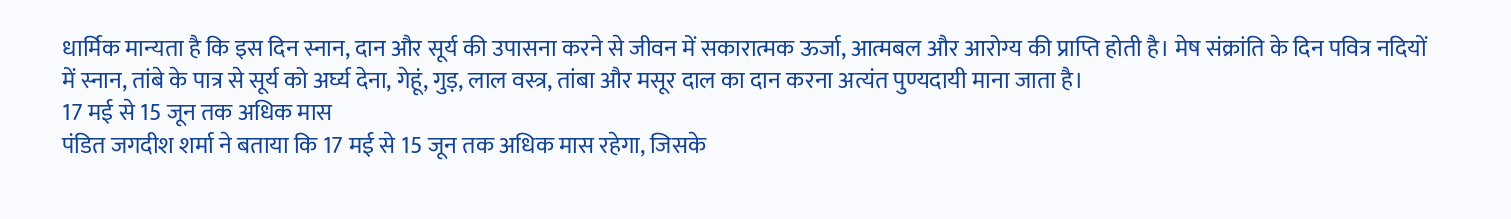धार्मिक मान्यता है कि इस दिन स्नान, दान और सूर्य की उपासना करने से जीवन में सकारात्मक ऊर्जा, आत्मबल और आरोग्य की प्राप्ति होती है। मेष संक्रांति के दिन पवित्र नदियों में स्नान, तांबे के पात्र से सूर्य को अर्घ्य देना, गेहूं, गुड़, लाल वस्त्र, तांबा और मसूर दाल का दान करना अत्यंत पुण्यदायी माना जाता है।
17 मई से 15 जून तक अधिक मास
पंडित जगदीश शर्मा ने बताया कि 17 मई से 15 जून तक अधिक मास रहेगा, जिसके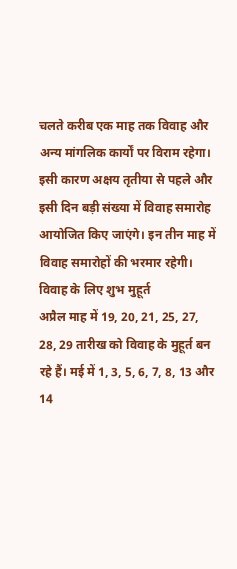चलते करीब एक माह तक विवाह और अन्य मांगलिक कार्यों पर विराम रहेगा। इसी कारण अक्षय तृतीया से पहले और इसी दिन बड़ी संख्या में विवाह समारोह आयोजित किए जाएंगे। इन तीन माह में विवाह समारोहों की भरमार रहेगी।
विवाह के लिए शुभ मुहूर्त
अप्रैल माह में 19, 20, 21, 25, 27, 28, 29 तारीख को विवाह के मुहूर्त बन रहे हैं। मई में 1, 3, 5, 6, 7, 8, 13 और 14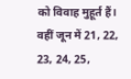को विवाह मुहूर्त हैं। वहीं जून में 21, 22, 23, 24, 25,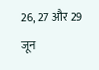26, 27 और 29 जून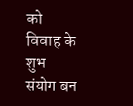को विवाह के शुभ संयोग बन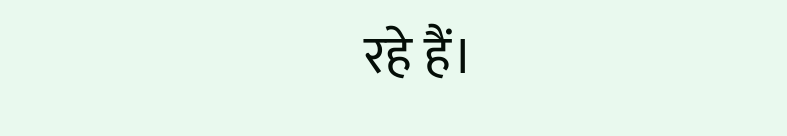रहे हैं।